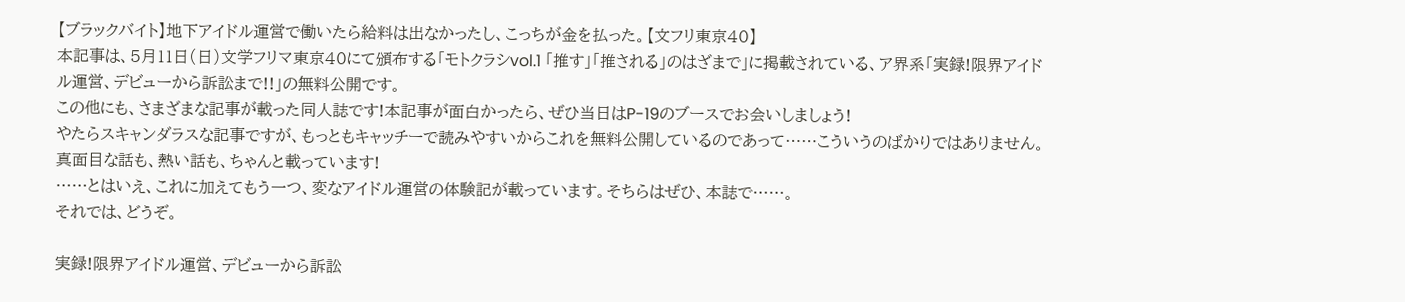【ブラックバイト】地下アイドル運営で働いたら給料は出なかったし、こっちが金を払った。【文フリ東京40】
本記事は、5月11日(日)文学フリマ東京40にて頒布する「モトクラシvol.1 「推す」「推される」のはざまで」に掲載されている、ア界系「実録!限界アイドル運営、デビューから訴訟まで!!」の無料公開です。
この他にも、さまざまな記事が載った同人誌です!本記事が面白かったら、ぜひ当日はP-19のブースでお会いしましょう!
やたらスキャンダラスな記事ですが、もっともキャッチーで読みやすいからこれを無料公開しているのであって……こういうのばかりではありません。真面目な話も、熱い話も、ちゃんと載っています!
……とはいえ、これに加えてもう一つ、変なアイドル運営の体験記が載っています。そちらはぜひ、本誌で……。
それでは、どうぞ。

実録!限界アイドル運営、デビューから訴訟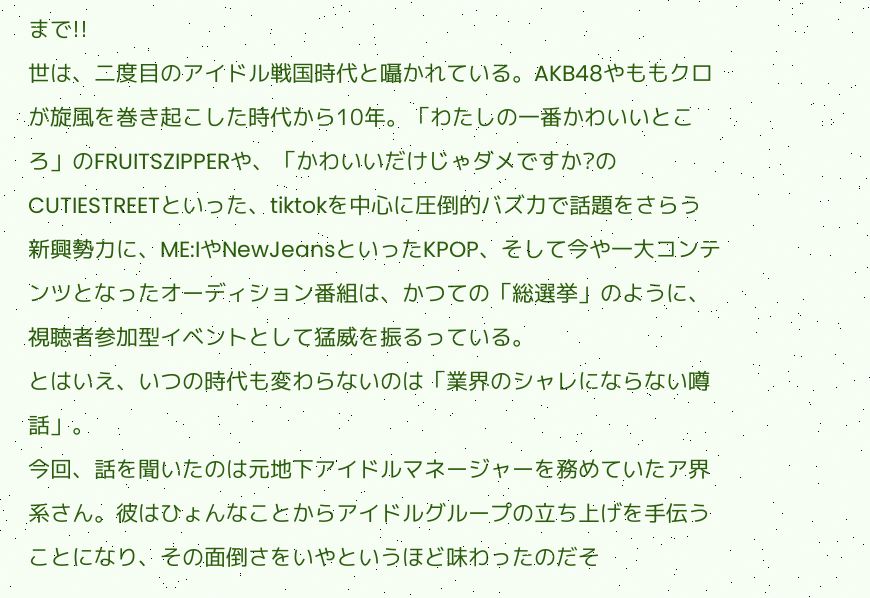まで!!
世は、二度目のアイドル戦国時代と囁かれている。AKB48やももクロが旋風を巻き起こした時代から10年。「わたしの一番かわいいところ」のFRUITSZIPPERや、「かわいいだけじゃダメですか?のCUTIESTREETといった、tiktokを中心に圧倒的バズ力で話題をさらう新興勢力に、ME:IやNewJeansといったKPOP、そして今や一大コンテンツとなったオーディション番組は、かつての「総選挙」のように、視聴者参加型イベントとして猛威を振るっている。
とはいえ、いつの時代も変わらないのは「業界のシャレにならない噂話」。
今回、話を聞いたのは元地下アイドルマネージャーを務めていたア界系さん。彼はひょんなことからアイドルグループの立ち上げを手伝うことになり、その面倒さをいやというほど味わったのだそ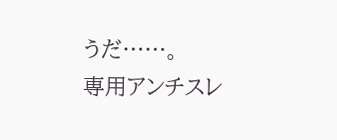うだ……。
専用アンチスレ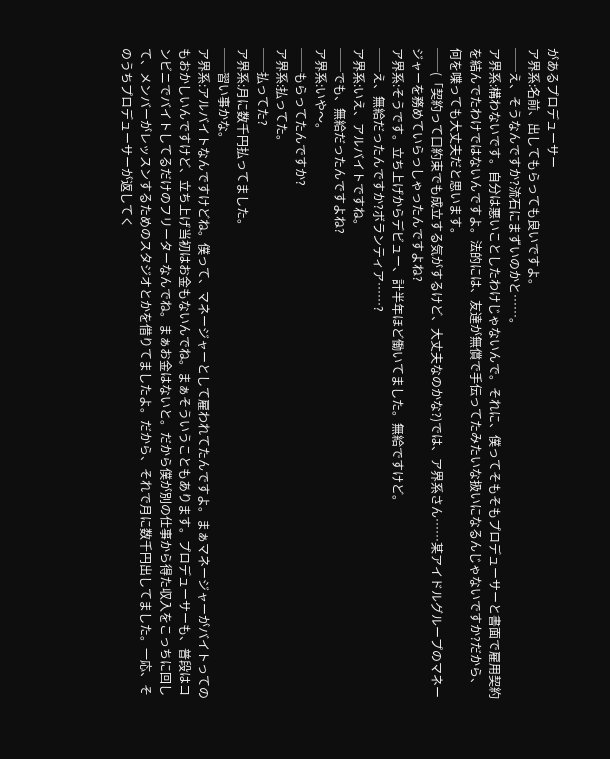があるプロデューサー
ア界系:名前、出してもらっても良いですよ。
──え、そうなんですか?流石にまずいのかと……。
ア界系:構わないです。自分は悪いことしたわけじゃないんで。それに、僕ってそもそもプロデューサーと書面で雇用契約を結んでたわけではないんですよ。法的には、友達が無償で手伝ってたみたいな扱いになるんじゃないですか?だから、何を喋っても大丈夫だと思います。
──(「契約って口約束でも成立する気がするけど、大丈夫なのかな?)では、ア界系さん……某アイドルグループのマネージャーを務めていらっしゃったんですよね?
ア界系:そうです。立ち上げからデビュー、計半年ほど働いてました。無給ですけど。
──え、無給だったんですか?ボランティア……?
ア界系:いえ、アルバイトですね。
──でも、無給だったんですよね?
ア界系:いや〜。
──もらってたんですか?
ア界系:払ってた。
──払ってた?
ア界系:月に数千円払ってました。
──習い事かな。
ア界系:アルバイトなんですけどね。僕って、マネージャーとして雇われてたんですよ。まぁマネージャーがバイトってのもおかしいんですけど、立ち上げ当初はお金もないんでね。まぁそういうこともあります。プロデューサーも、普段はコンビニでバイトしてるだけのフリーターなんでね。まぁお金はないと。だから僕が別の仕事から得た収入をこっちに回して、メンバーがレッスンするためのスタジオとかを借りてましたよ。だから、それで月に数千円出してました。一応、そのうちプロデューサーが返してく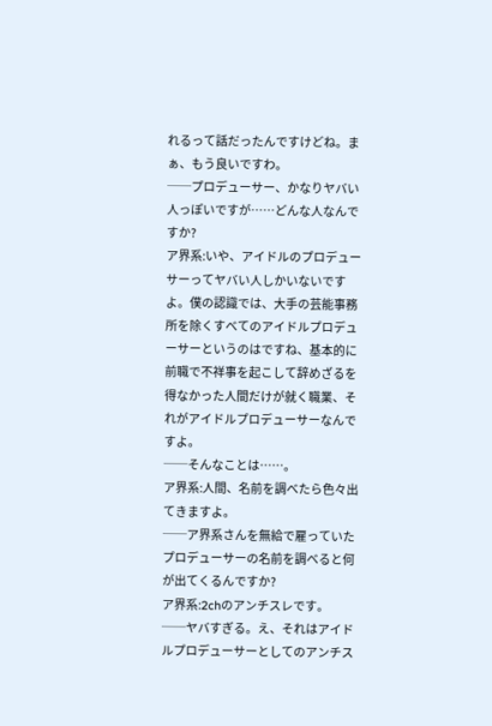れるって話だったんですけどね。まぁ、もう良いですわ。
──プロデューサー、かなりヤバい人っぽいですが……どんな人なんですか?
ア界系:いや、アイドルのプロデューサーってヤバい人しかいないですよ。僕の認識では、大手の芸能事務所を除くすべてのアイドルプロデューサーというのはですね、基本的に前職で不祥事を起こして辞めざるを得なかった人間だけが就く職業、それがアイドルプロデューサーなんですよ。
──そんなことは……。
ア界系:人間、名前を調べたら色々出てきますよ。
──ア界系さんを無給で雇っていたプロデューサーの名前を調べると何が出てくるんですか?
ア界系:2chのアンチスレです。
──ヤバすぎる。え、それはアイドルプロデューサーとしてのアンチス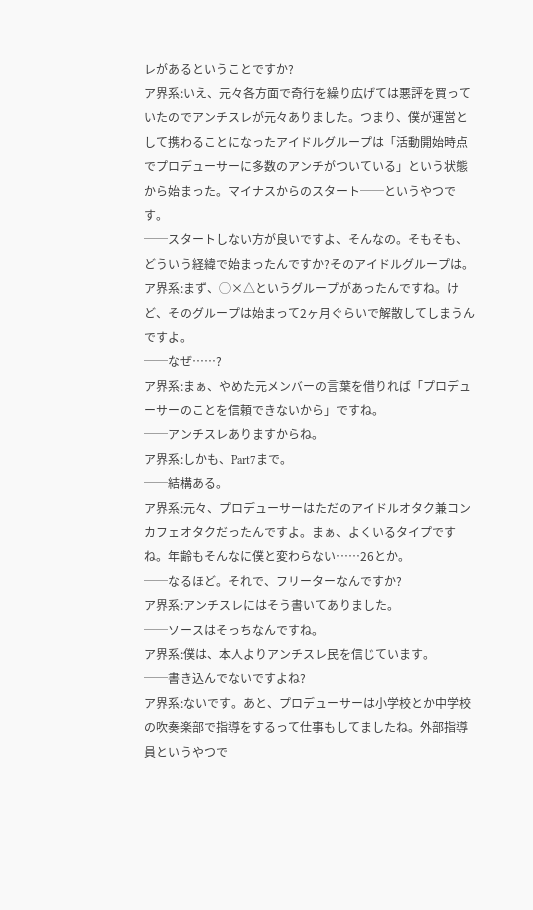レがあるということですか?
ア界系:いえ、元々各方面で奇行を繰り広げては悪評を買っていたのでアンチスレが元々ありました。つまり、僕が運営として携わることになったアイドルグループは「活動開始時点でプロデューサーに多数のアンチがついている」という状態から始まった。マイナスからのスタート──というやつです。
──スタートしない方が良いですよ、そんなの。そもそも、どういう経緯で始まったんですか?そのアイドルグループは。
ア界系:まず、◯×△というグループがあったんですね。けど、そのグループは始まって2ヶ月ぐらいで解散してしまうんですよ。
──なぜ……?
ア界系:まぁ、やめた元メンバーの言葉を借りれば「プロデューサーのことを信頼できないから」ですね。
──アンチスレありますからね。
ア界系:しかも、Part7まで。
──結構ある。
ア界系:元々、プロデューサーはただのアイドルオタク兼コンカフェオタクだったんですよ。まぁ、よくいるタイプですね。年齢もそんなに僕と変わらない……26とか。
──なるほど。それで、フリーターなんですか?
ア界系:アンチスレにはそう書いてありました。
──ソースはそっちなんですね。
ア界系:僕は、本人よりアンチスレ民を信じています。
──書き込んでないですよね?
ア界系:ないです。あと、プロデューサーは小学校とか中学校の吹奏楽部で指導をするって仕事もしてましたね。外部指導員というやつで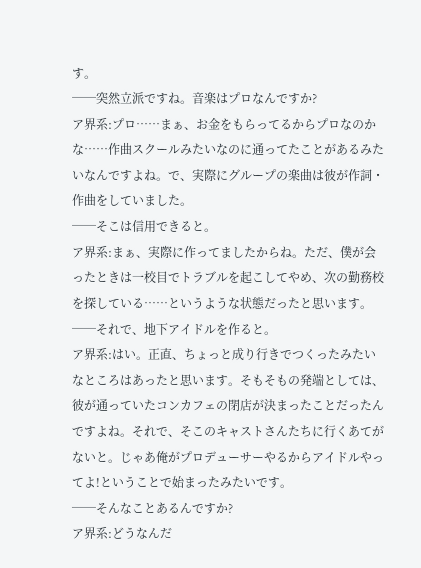す。
──突然立派ですね。音楽はプロなんですか?
ア界系:プロ……まぁ、お金をもらってるからプロなのかな……作曲スクールみたいなのに通ってたことがあるみたいなんですよね。で、実際にグループの楽曲は彼が作詞・作曲をしていました。
──そこは信用できると。
ア界系:まぁ、実際に作ってましたからね。ただ、僕が会ったときは一校目でトラブルを起こしてやめ、次の勤務校を探している……というような状態だったと思います。
──それで、地下アイドルを作ると。
ア界系:はい。正直、ちょっと成り行きでつくったみたいなところはあったと思います。そもそもの発端としては、彼が通っていたコンカフェの閉店が決まったことだったんですよね。それで、そこのキャストさんたちに行くあてがないと。じゃあ俺がプロデューサーやるからアイドルやってよ!ということで始まったみたいです。
──そんなことあるんですか?
ア界系:どうなんだ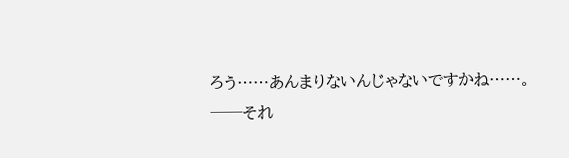ろう……あんまりないんじゃないですかね……。
──それ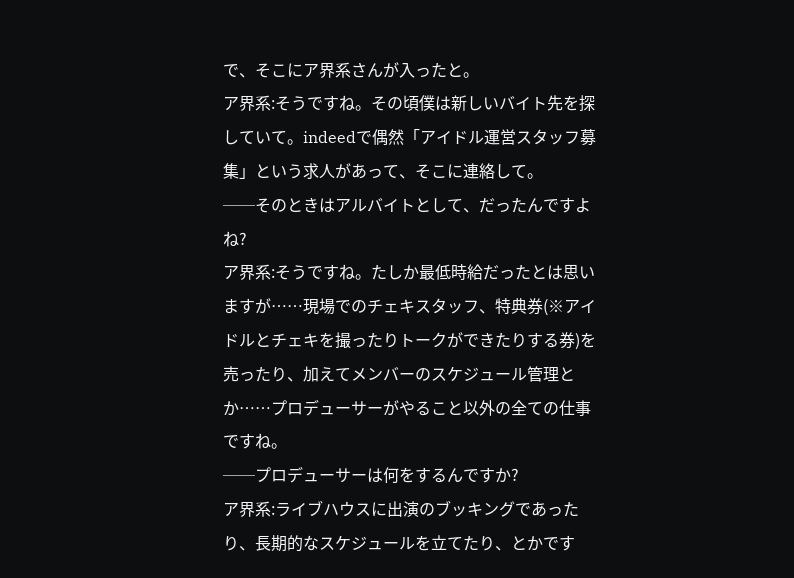で、そこにア界系さんが入ったと。
ア界系:そうですね。その頃僕は新しいバイト先を探していて。indeedで偶然「アイドル運営スタッフ募集」という求人があって、そこに連絡して。
──そのときはアルバイトとして、だったんですよね?
ア界系:そうですね。たしか最低時給だったとは思いますが……現場でのチェキスタッフ、特典券(※アイドルとチェキを撮ったりトークができたりする券)を売ったり、加えてメンバーのスケジュール管理とか……プロデューサーがやること以外の全ての仕事ですね。
──プロデューサーは何をするんですか?
ア界系:ライブハウスに出演のブッキングであったり、長期的なスケジュールを立てたり、とかです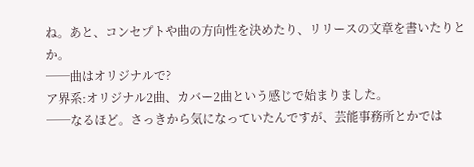ね。あと、コンセプトや曲の方向性を決めたり、リリースの文章を書いたりとか。
──曲はオリジナルで?
ア界系:オリジナル2曲、カバー2曲という感じで始まりました。
──なるほど。さっきから気になっていたんですが、芸能事務所とかでは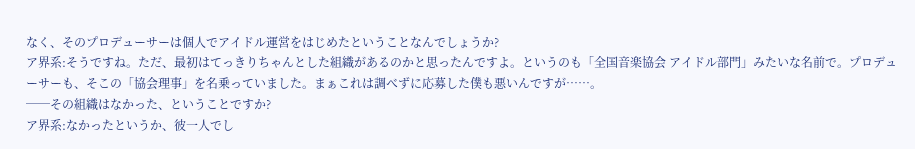なく、そのプロデューサーは個人でアイドル運営をはじめたということなんでしょうか?
ア界系:そうですね。ただ、最初はてっきりちゃんとした組織があるのかと思ったんですよ。というのも「全国音楽協会 アイドル部門」みたいな名前で。プロデューサーも、そこの「協会理事」を名乗っていました。まぁこれは調べずに応募した僕も悪いんですが……。
──その組織はなかった、ということですか?
ア界系:なかったというか、彼一人でし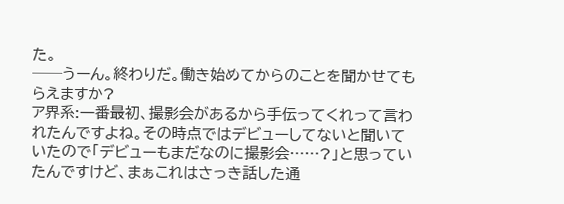た。
──うーん。終わりだ。働き始めてからのことを聞かせてもらえますか?
ア界系:一番最初、撮影会があるから手伝ってくれって言われたんですよね。その時点ではデビューしてないと聞いていたので「デビューもまだなのに撮影会……?」と思っていたんですけど、まぁこれはさっき話した通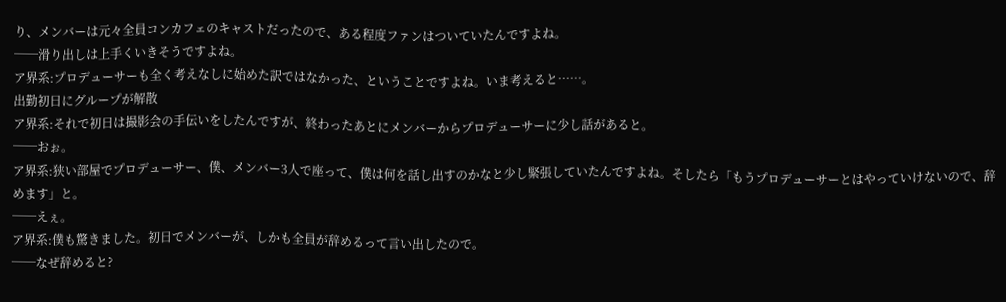り、メンバーは元々全員コンカフェのキャストだったので、ある程度ファンはついていたんですよね。
──滑り出しは上手くいきそうですよね。
ア界系:プロデューサーも全く考えなしに始めた訳ではなかった、ということですよね。いま考えると……。
出勤初日にグループが解散
ア界系:それで初日は撮影会の手伝いをしたんですが、終わったあとにメンバーからプロデューサーに少し話があると。
──おぉ。
ア界系:狭い部屋でプロデューサー、僕、メンバー3人で座って、僕は何を話し出すのかなと少し緊張していたんですよね。そしたら「もうプロデューサーとはやっていけないので、辞めます」と。
──えぇ。
ア界系:僕も驚きました。初日でメンバーが、しかも全員が辞めるって言い出したので。
──なぜ辞めると?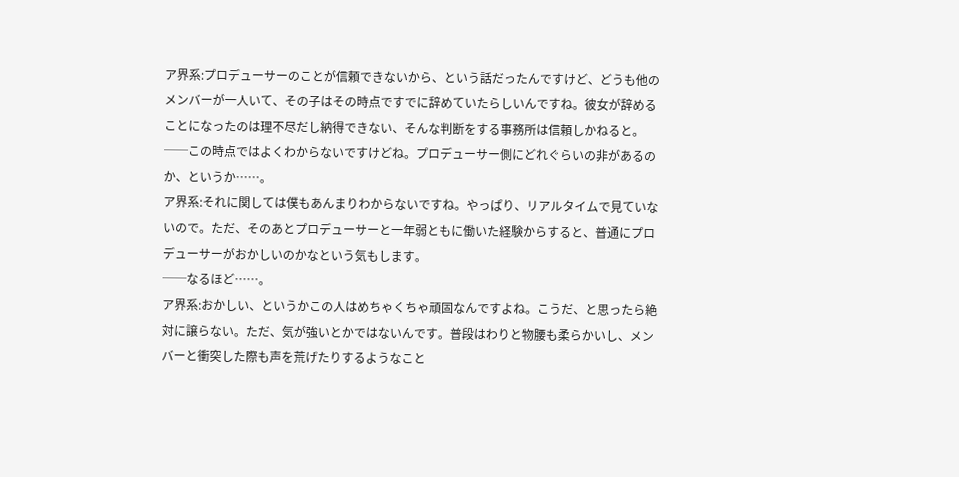ア界系:プロデューサーのことが信頼できないから、という話だったんですけど、どうも他のメンバーが一人いて、その子はその時点ですでに辞めていたらしいんですね。彼女が辞めることになったのは理不尽だし納得できない、そんな判断をする事務所は信頼しかねると。
──この時点ではよくわからないですけどね。プロデューサー側にどれぐらいの非があるのか、というか……。
ア界系:それに関しては僕もあんまりわからないですね。やっぱり、リアルタイムで見ていないので。ただ、そのあとプロデューサーと一年弱ともに働いた経験からすると、普通にプロデューサーがおかしいのかなという気もします。
──なるほど……。
ア界系:おかしい、というかこの人はめちゃくちゃ頑固なんですよね。こうだ、と思ったら絶対に譲らない。ただ、気が強いとかではないんです。普段はわりと物腰も柔らかいし、メンバーと衝突した際も声を荒げたりするようなこと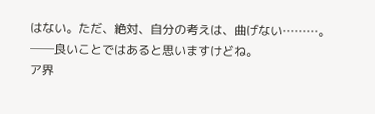はない。ただ、絶対、自分の考えは、曲げない………。
──良いことではあると思いますけどね。
ア界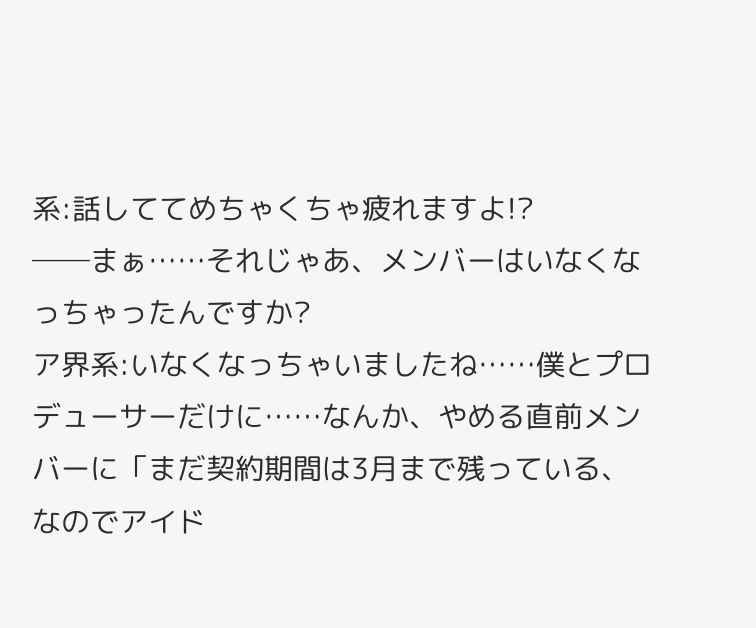系:話しててめちゃくちゃ疲れますよ!?
──まぁ……それじゃあ、メンバーはいなくなっちゃったんですか?
ア界系:いなくなっちゃいましたね……僕とプロデューサーだけに……なんか、やめる直前メンバーに「まだ契約期間は3月まで残っている、なのでアイド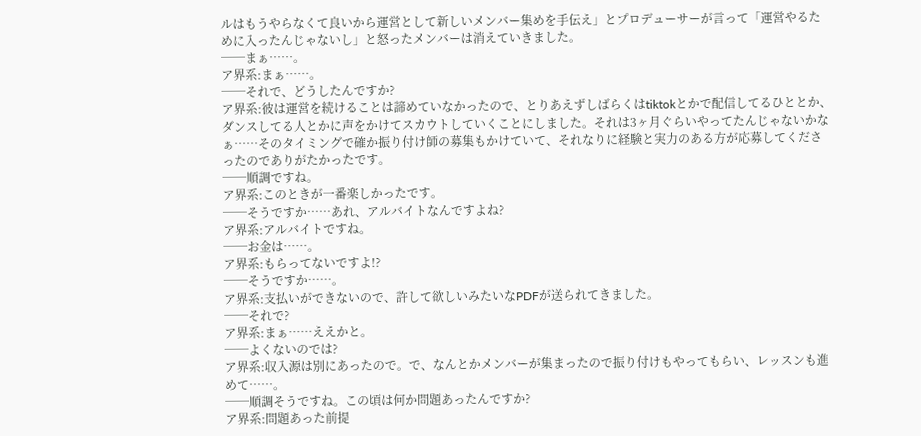ルはもうやらなくて良いから運営として新しいメンバー集めを手伝え」とプロデューサーが言って「運営やるために入ったんじゃないし」と怒ったメンバーは消えていきました。
──まぁ……。
ア界系:まぁ……。
──それで、どうしたんですか?
ア界系:彼は運営を続けることは諦めていなかったので、とりあえずしばらくはtiktokとかで配信してるひととか、ダンスしてる人とかに声をかけてスカウトしていくことにしました。それは3ヶ月ぐらいやってたんじゃないかなぁ……そのタイミングで確か振り付け師の募集もかけていて、それなりに経験と実力のある方が応募してくださったのでありがたかったです。
──順調ですね。
ア界系:このときが一番楽しかったです。
──そうですか……あれ、アルバイトなんですよね?
ア界系:アルバイトですね。
──お金は……。
ア界系:もらってないですよ!?
──そうですか……。
ア界系:支払いができないので、許して欲しいみたいなPDFが送られてきました。
──それで?
ア界系:まぁ……ええかと。
──よくないのでは?
ア界系:収入源は別にあったので。で、なんとかメンバーが集まったので振り付けもやってもらい、レッスンも進めて……。
──順調そうですね。この頃は何か問題あったんですか?
ア界系:問題あった前提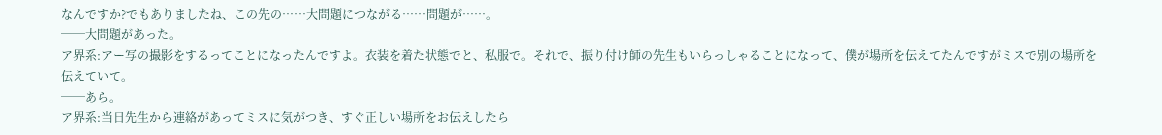なんですか?でもありましたね、この先の……大問題につながる……問題が……。
──大問題があった。
ア界系:アー写の撮影をするってことになったんですよ。衣装を着た状態でと、私服で。それで、振り付け師の先生もいらっしゃることになって、僕が場所を伝えてたんですがミスで別の場所を伝えていて。
──あら。
ア界系:当日先生から連絡があってミスに気がつき、すぐ正しい場所をお伝えしたら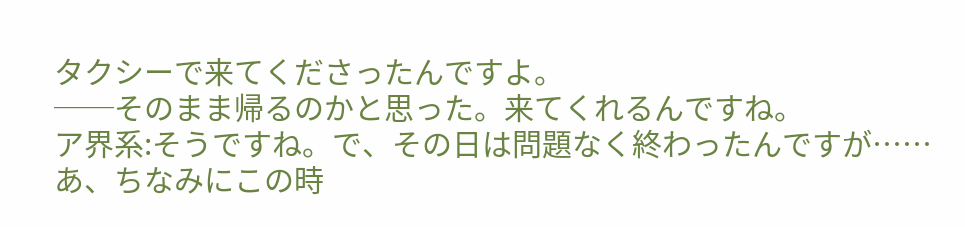タクシーで来てくださったんですよ。
──そのまま帰るのかと思った。来てくれるんですね。
ア界系:そうですね。で、その日は問題なく終わったんですが……あ、ちなみにこの時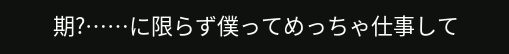期?……に限らず僕ってめっちゃ仕事して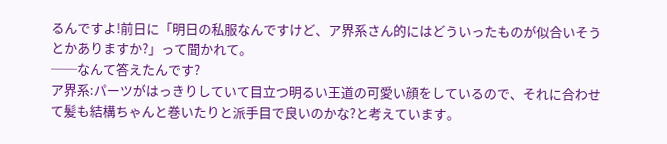るんですよ!前日に「明日の私服なんですけど、ア界系さん的にはどういったものが似合いそうとかありますか?」って聞かれて。
──なんて答えたんです?
ア界系:パーツがはっきりしていて目立つ明るい王道の可愛い顔をしているので、それに合わせて髪も結構ちゃんと巻いたりと派手目で良いのかな?と考えています。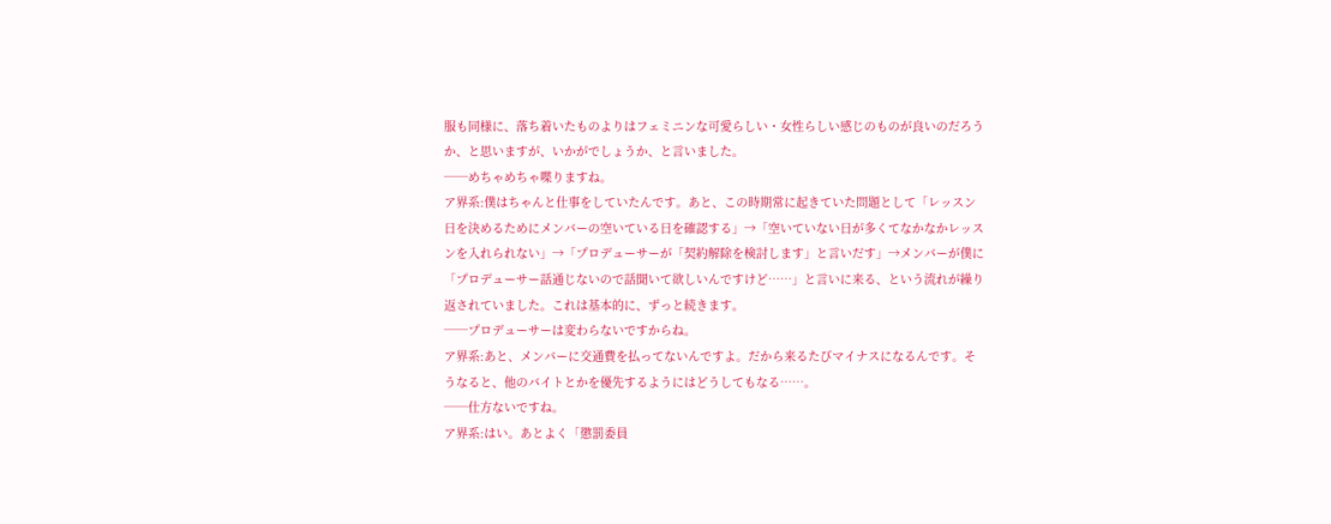服も同様に、落ち着いたものよりはフェミニンな可愛らしい・女性らしい感じのものが良いのだろうか、と思いますが、いかがでしょうか、と言いました。
──めちゃめちゃ喋りますね。
ア界系:僕はちゃんと仕事をしていたんです。あと、この時期常に起きていた問題として「レッスン日を決めるためにメンバーの空いている日を確認する」→「空いていない日が多くてなかなかレッスンを入れられない」→「プロデューサーが「契約解除を検討します」と言いだす」→メンバーが僕に「プロデューサー話通じないので話聞いて欲しいんですけど……」と言いに来る、という流れが繰り返されていました。これは基本的に、ずっと続きます。
──プロデューサーは変わらないですからね。
ア界系:あと、メンバーに交通費を払ってないんですよ。だから来るたびマイナスになるんです。そうなると、他のバイトとかを優先するようにはどうしてもなる……。
──仕方ないですね。
ア界系:はい。あとよく「懲罰委員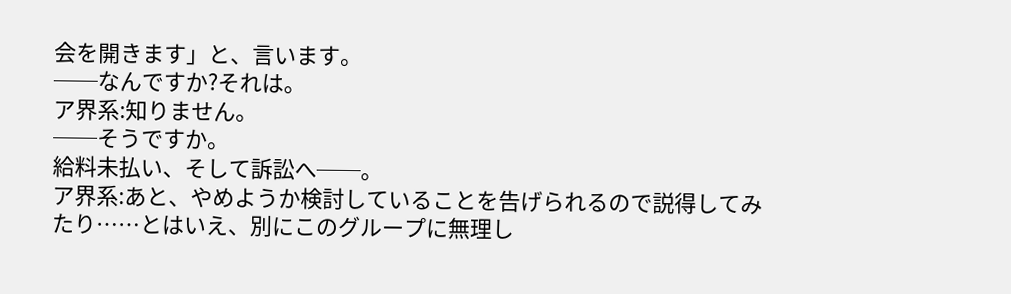会を開きます」と、言います。
──なんですか?それは。
ア界系:知りません。
──そうですか。
給料未払い、そして訴訟へ──。
ア界系:あと、やめようか検討していることを告げられるので説得してみたり……とはいえ、別にこのグループに無理し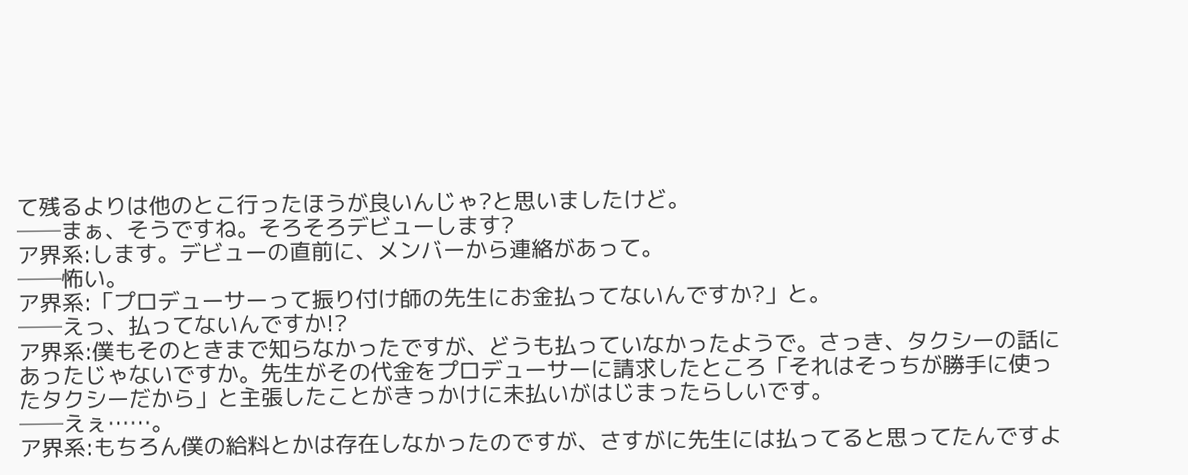て残るよりは他のとこ行ったほうが良いんじゃ?と思いましたけど。
──まぁ、そうですね。そろそろデビューします?
ア界系:します。デビューの直前に、メンバーから連絡があって。
──怖い。
ア界系:「プロデューサーって振り付け師の先生にお金払ってないんですか?」と。
──えっ、払ってないんですか!?
ア界系:僕もそのときまで知らなかったですが、どうも払っていなかったようで。さっき、タクシーの話にあったじゃないですか。先生がその代金をプロデューサーに請求したところ「それはそっちが勝手に使ったタクシーだから」と主張したことがきっかけに未払いがはじまったらしいです。
──えぇ……。
ア界系:もちろん僕の給料とかは存在しなかったのですが、さすがに先生には払ってると思ってたんですよ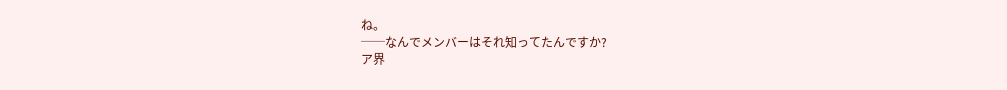ね。
──なんでメンバーはそれ知ってたんですか?
ア界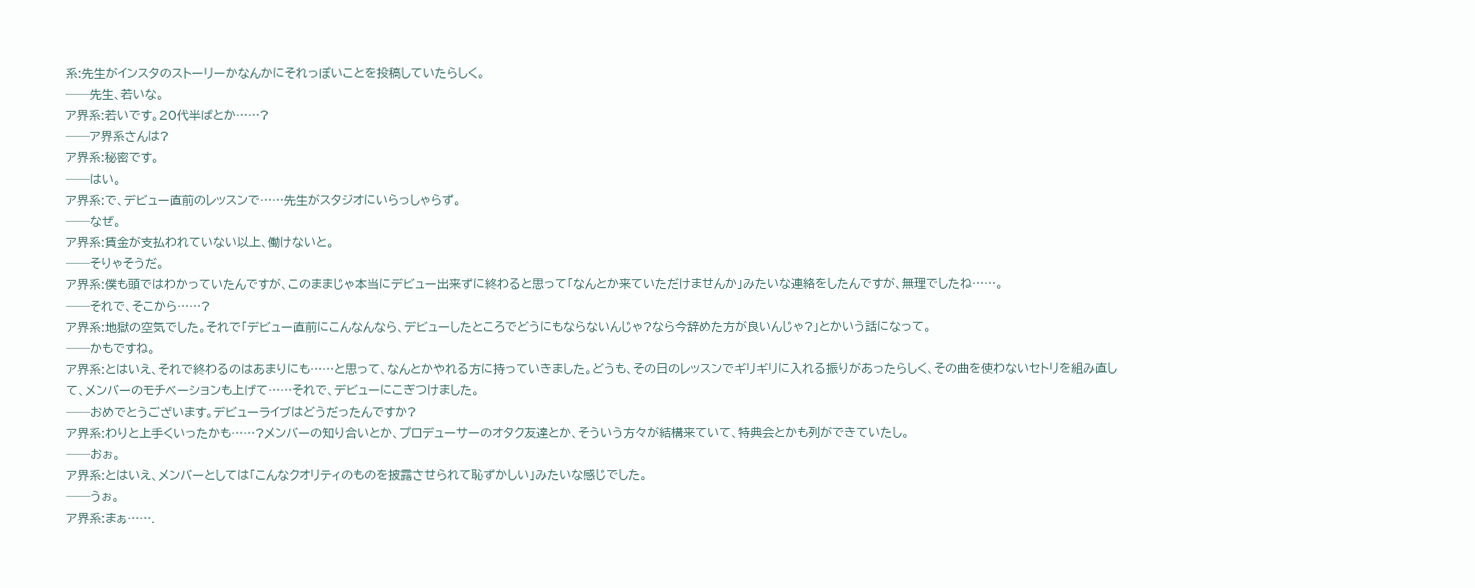系:先生がインスタのストーリーかなんかにそれっぽいことを投稿していたらしく。
──先生、若いな。
ア界系:若いです。20代半ばとか……?
──ア界系さんは?
ア界系:秘密です。
──はい。
ア界系:で、デビュー直前のレッスンで……先生がスタジオにいらっしゃらず。
──なぜ。
ア界系:賃金が支払われていない以上、働けないと。
──そりゃそうだ。
ア界系:僕も頭ではわかっていたんですが、このままじゃ本当にデビュー出来ずに終わると思って「なんとか来ていただけませんか」みたいな連絡をしたんですが、無理でしたね……。
──それで、そこから……?
ア界系:地獄の空気でした。それで「デビュー直前にこんなんなら、デビューしたところでどうにもならないんじゃ?なら今辞めた方が良いんじゃ?」とかいう話になって。
──かもですね。
ア界系:とはいえ、それで終わるのはあまりにも……と思って、なんとかやれる方に持っていきました。どうも、その日のレッスンでギリギリに入れる振りがあったらしく、その曲を使わないセトリを組み直して、メンバーのモチベーションも上げて……それで、デビューにこぎつけました。
──おめでとうございます。デビューライブはどうだったんですか?
ア界系:わりと上手くいったかも……?メンバーの知り合いとか、プロデューサーのオタク友達とか、そういう方々が結構来ていて、特典会とかも列ができていたし。
──おぉ。
ア界系:とはいえ、メンバーとしては「こんなクオリティのものを披露させられて恥ずかしい」みたいな感じでした。
──うぉ。
ア界系:まぁ…….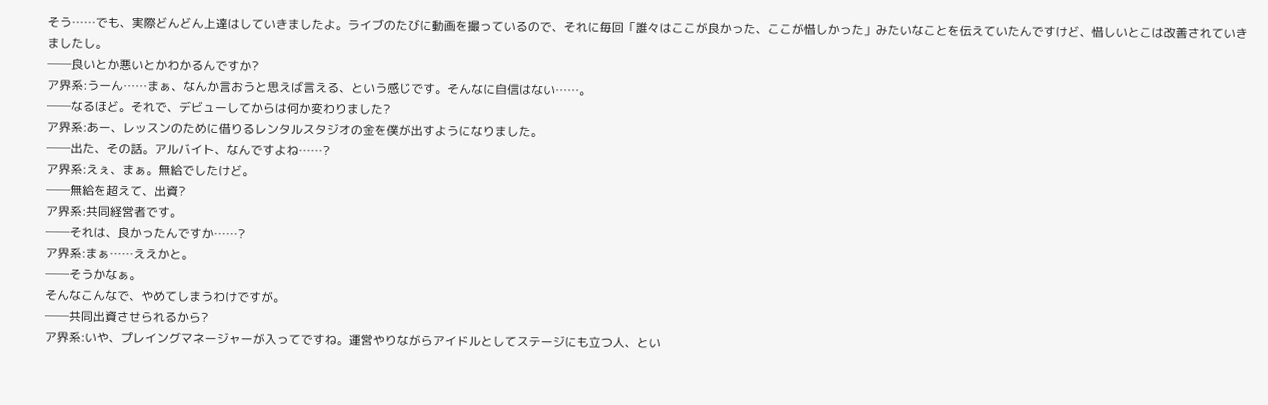そう……でも、実際どんどん上達はしていきましたよ。ライブのたびに動画を撮っているので、それに毎回「誰々はここが良かった、ここが惜しかった」みたいなことを伝えていたんですけど、惜しいとこは改善されていきましたし。
──良いとか悪いとかわかるんですか?
ア界系:うーん……まぁ、なんか言おうと思えば言える、という感じです。そんなに自信はない……。
──なるほど。それで、デビューしてからは何か変わりました?
ア界系:あー、レッスンのために借りるレンタルスタジオの金を僕が出すようになりました。
──出た、その話。アルバイト、なんですよね……?
ア界系:えぇ、まぁ。無給でしたけど。
──無給を超えて、出資?
ア界系:共同経営者です。
──それは、良かったんですか……?
ア界系:まぁ……ええかと。
──そうかなぁ。
そんなこんなで、やめてしまうわけですが。
──共同出資させられるから?
ア界系:いや、プレイングマネージャーが入ってですね。運営やりながらアイドルとしてステージにも立つ人、とい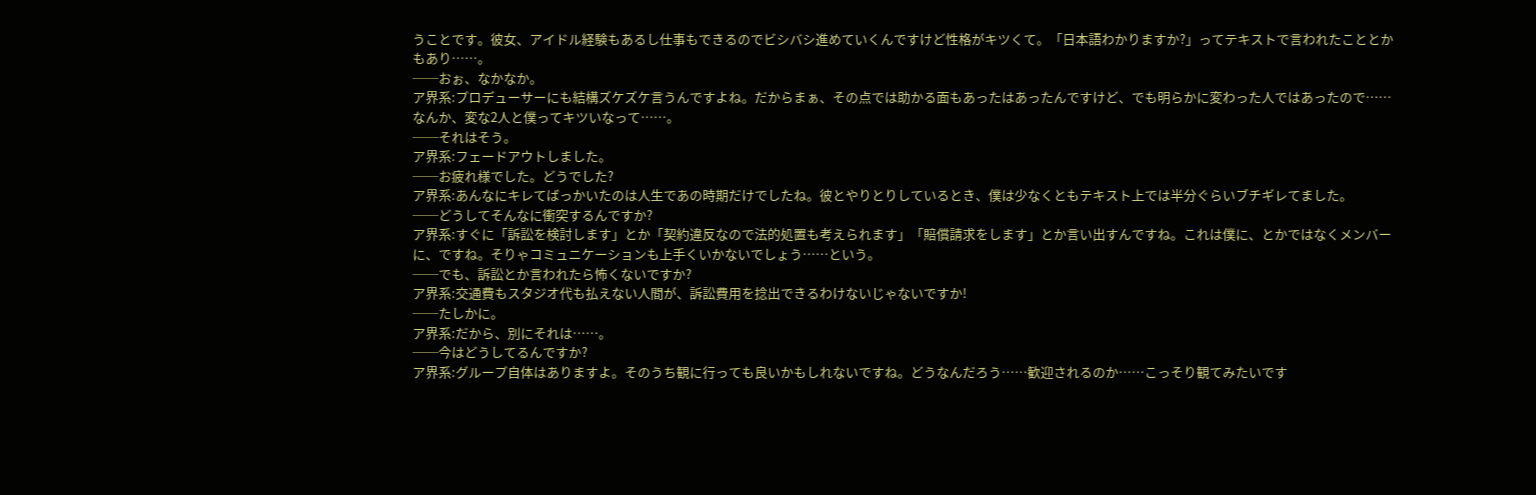うことです。彼女、アイドル経験もあるし仕事もできるのでビシバシ進めていくんですけど性格がキツくて。「日本語わかりますか?」ってテキストで言われたこととかもあり……。
──おぉ、なかなか。
ア界系:プロデューサーにも結構ズケズケ言うんですよね。だからまぁ、その点では助かる面もあったはあったんですけど、でも明らかに変わった人ではあったので……なんか、変な2人と僕ってキツいなって……。
──それはそう。
ア界系:フェードアウトしました。
──お疲れ様でした。どうでした?
ア界系:あんなにキレてばっかいたのは人生であの時期だけでしたね。彼とやりとりしているとき、僕は少なくともテキスト上では半分ぐらいブチギレてました。
──どうしてそんなに衝突するんですか?
ア界系:すぐに「訴訟を検討します」とか「契約違反なので法的処置も考えられます」「賠償請求をします」とか言い出すんですね。これは僕に、とかではなくメンバーに、ですね。そりゃコミュニケーションも上手くいかないでしょう……という。
──でも、訴訟とか言われたら怖くないですか?
ア界系:交通費もスタジオ代も払えない人間が、訴訟費用を捻出できるわけないじゃないですか!
──たしかに。
ア界系:だから、別にそれは……。
──今はどうしてるんですか?
ア界系:グループ自体はありますよ。そのうち観に行っても良いかもしれないですね。どうなんだろう……歓迎されるのか……こっそり観てみたいです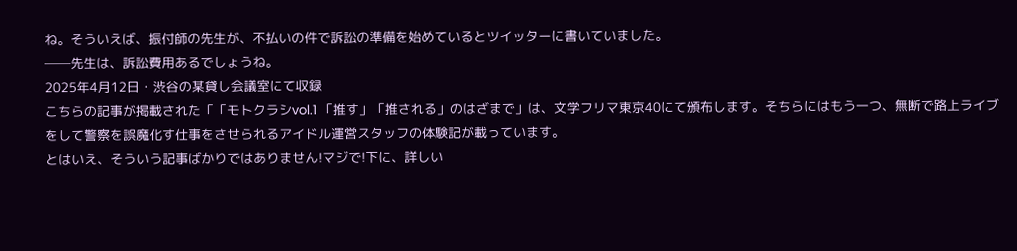ね。そういえば、振付師の先生が、不払いの件で訴訟の準備を始めているとツイッターに書いていました。
──先生は、訴訟費用あるでしょうね。
2025年4月12日・渋谷の某貸し会議室にて収録
こちらの記事が掲載された「「モトクラシvol.1 「推す」「推される」のはざまで」は、文学フリマ東京40にて頒布します。そちらにはもう一つ、無断で路上ライブをして警察を誤魔化す仕事をさせられるアイドル運営スタッフの体験記が載っています。
とはいえ、そういう記事ばかりではありません!マジで!下に、詳しい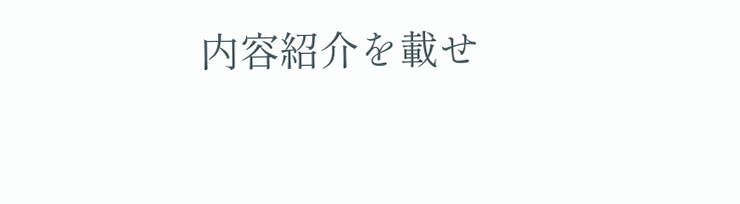内容紹介を載せ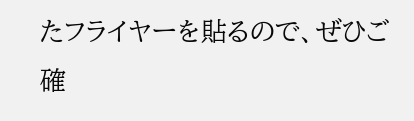たフライヤーを貼るので、ぜひご確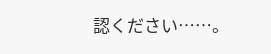認ください……。